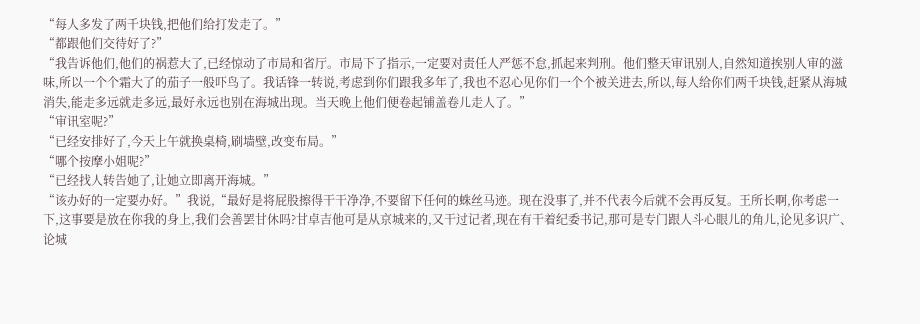“每人多发了两千块钱,把他们给打发走了。”
“都跟他们交待好了?”
“我告诉他们,他们的祸惹大了,已经惊动了市局和省厅。市局下了指示,一定要对责任人严惩不怠,抓起来判刑。他们整天审讯别人,自然知道挨别人审的滋味,所以一个个霜大了的茄子一般吓鸟了。我话锋一转说,考虑到你们跟我多年了,我也不忍心见你们一个个被关进去,所以,每人给你们两千块钱,赶紧从海城消失,能走多远就走多远,最好永远也别在海城出现。当天晚上他们便卷起铺盖卷儿走人了。”
“审讯室呢?”
“已经安排好了,今天上午就换桌椅,刷墙壁,改变布局。”
“哪个按摩小姐呢?”
“已经找人转告她了,让她立即离开海城。”
“该办好的一定要办好。”我说,“最好是将屁股擦得干干净净,不要留下任何的蛛丝马迹。现在没事了,并不代表今后就不会再反复。王所长啊,你考虑一下,这事要是放在你我的身上,我们会善罢甘休吗?甘卓吉他可是从京城来的,又干过记者,现在有干着纪委书记,那可是专门跟人斗心眼儿的角儿,论见多识广、论城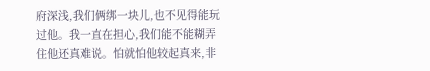府深浅,我们俩绑一块儿,也不见得能玩过他。我一直在担心,我们能不能糊弄住他还真难说。怕就怕他较起真来,非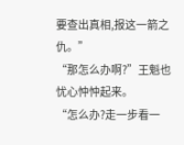要查出真相,报这一箭之仇。”
“那怎么办啊?”王魁也忧心忡忡起来。
“怎么办?走一步看一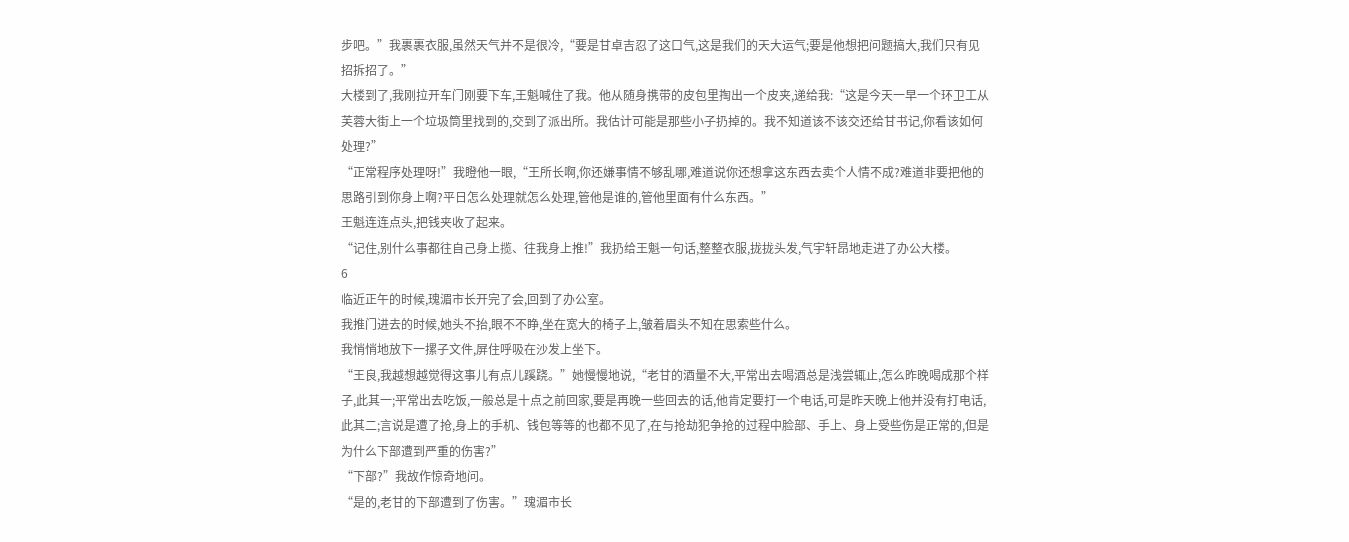步吧。”我裹裹衣服,虽然天气并不是很冷,“要是甘卓吉忍了这口气,这是我们的天大运气;要是他想把问题搞大,我们只有见招拆招了。”
大楼到了,我刚拉开车门刚要下车,王魁喊住了我。他从随身携带的皮包里掏出一个皮夹,递给我:“这是今天一早一个环卫工从芙蓉大街上一个垃圾筒里找到的,交到了派出所。我估计可能是那些小子扔掉的。我不知道该不该交还给甘书记,你看该如何处理?”
“正常程序处理呀!”我瞪他一眼,“王所长啊,你还嫌事情不够乱哪,难道说你还想拿这东西去卖个人情不成?难道非要把他的思路引到你身上啊?平日怎么处理就怎么处理,管他是谁的,管他里面有什么东西。”
王魁连连点头,把钱夹收了起来。
“记住,别什么事都往自己身上揽、往我身上推!”我扔给王魁一句话,整整衣服,拢拢头发,气宇轩昂地走进了办公大楼。
6
临近正午的时候,瑰湄市长开完了会,回到了办公室。
我推门进去的时候,她头不抬,眼不不睁,坐在宽大的椅子上,皱着眉头不知在思索些什么。
我悄悄地放下一摞子文件,屏住呼吸在沙发上坐下。
“王良,我越想越觉得这事儿有点儿蹊跷。”她慢慢地说,“老甘的酒量不大,平常出去喝酒总是浅尝辄止,怎么昨晚喝成那个样子,此其一;平常出去吃饭,一般总是十点之前回家,要是再晚一些回去的话,他肯定要打一个电话,可是昨天晚上他并没有打电话,此其二;言说是遭了抢,身上的手机、钱包等等的也都不见了,在与抢劫犯争抢的过程中脸部、手上、身上受些伤是正常的,但是为什么下部遭到严重的伤害?”
“下部?”我故作惊奇地问。
“是的,老甘的下部遭到了伤害。”瑰湄市长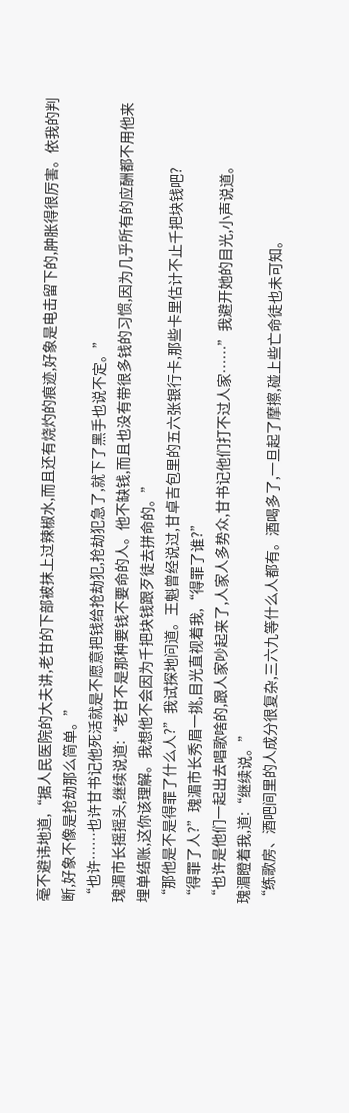毫不避讳地道,“据人民医院的大夫讲,老甘的下部被抹上过辣椒水,而且还有烧灼的痕迹,好象是电击留下的,肿胀得很厉害。依我的判断,好象不像是抢劫那么简单。”
“也许……也许甘书记他死活就是不愿意把钱给抢劫犯,抢劫犯急了,就下了黑手也说不定。”
瑰湄市长摇摇头,继续说道:“老甘不是那种要钱不要命的人。他不缺钱,而且也没有带很多钱的习惯,因为几乎所有的应酬都不用他来埋单结账,这你该理解。我想他不会因为千把块钱跟歹徒去拼命的。”
“那他是不是得罪了什么人?”我试探地问道。王魁曾经说过,甘卓吉包里的五六张银行卡,那些卡里估计不止千把块钱吧?
“得罪了人?”瑰湄市长秀眉一挑,目光直视着我,“得罪了谁?”
“也许是他们一起出去唱歌啥的,跟人家吵起来了,人家人多势众,甘书记他们打不过人家……”我避开她的目光,小声说道。
瑰湄瞪着我,道:“继续说。”
“练歌房、酒吧间里的人成分很复杂,三六九等什么人都有。酒喝多了,一旦起了摩擦,碰上些亡命徒也未可知。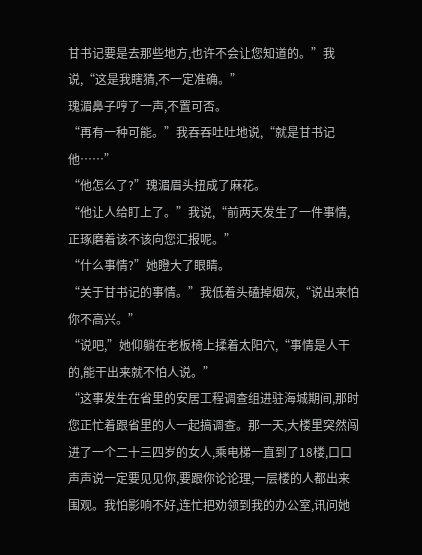甘书记要是去那些地方,也许不会让您知道的。”我说,“这是我瞎猜,不一定准确。”
瑰湄鼻子哼了一声,不置可否。
“再有一种可能。”我吞吞吐吐地说,“就是甘书记他……”
“他怎么了?”瑰湄眉头扭成了麻花。
“他让人给盯上了。”我说,“前两天发生了一件事情,正琢磨着该不该向您汇报呢。”
“什么事情?”她瞪大了眼睛。
“关于甘书记的事情。”我低着头磕掉烟灰,“说出来怕你不高兴。”
“说吧,”她仰躺在老板椅上揉着太阳穴,“事情是人干的,能干出来就不怕人说。”
“这事发生在省里的安居工程调查组进驻海城期间,那时您正忙着跟省里的人一起搞调查。那一天,大楼里突然闯进了一个二十三四岁的女人,乘电梯一直到了18楼,口口声声说一定要见见你,要跟你论论理,一层楼的人都出来围观。我怕影响不好,连忙把劝领到我的办公室,讯问她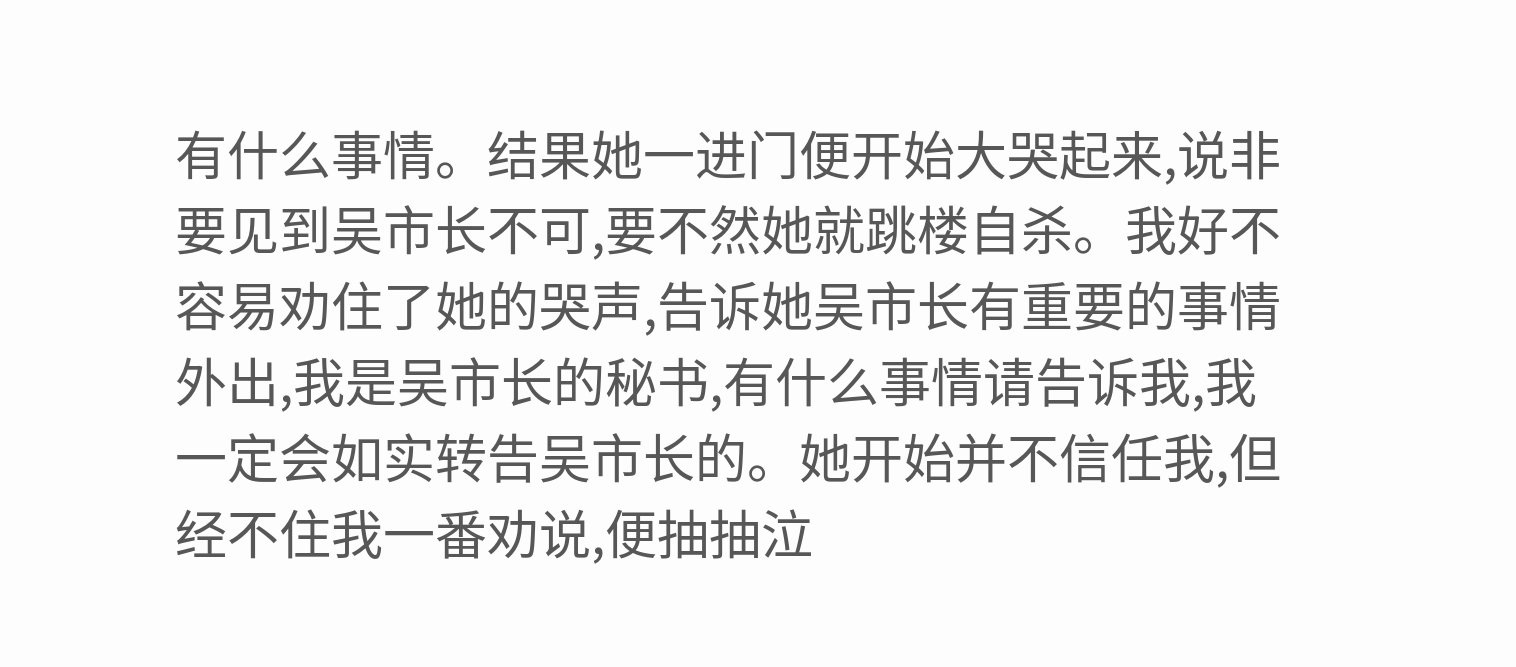有什么事情。结果她一进门便开始大哭起来,说非要见到吴市长不可,要不然她就跳楼自杀。我好不容易劝住了她的哭声,告诉她吴市长有重要的事情外出,我是吴市长的秘书,有什么事情请告诉我,我一定会如实转告吴市长的。她开始并不信任我,但经不住我一番劝说,便抽抽泣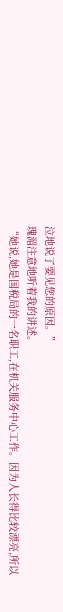泣地说了要见您的原因。”
瑰湄注意地听着我的讲述。
“她说,她是国税局的一名职工,在机关服务中心工作。因为人长得比较漂亮,所以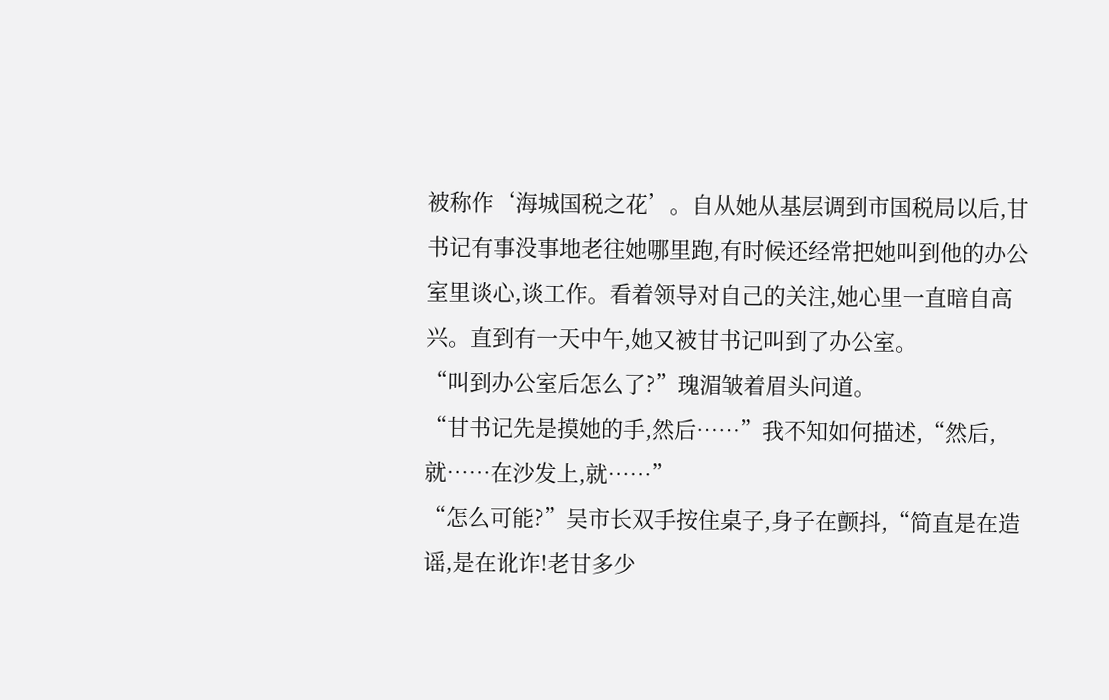被称作‘海城国税之花’。自从她从基层调到市国税局以后,甘书记有事没事地老往她哪里跑,有时候还经常把她叫到他的办公室里谈心,谈工作。看着领导对自己的关注,她心里一直暗自高兴。直到有一天中午,她又被甘书记叫到了办公室。
“叫到办公室后怎么了?”瑰湄皱着眉头问道。
“甘书记先是摸她的手,然后……”我不知如何描述,“然后,就……在沙发上,就……”
“怎么可能?”吴市长双手按住桌子,身子在颤抖,“简直是在造谣,是在讹诈!老甘多少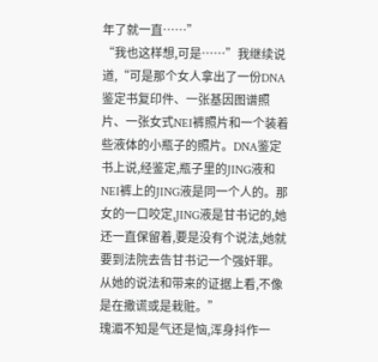年了就一直……”
“我也这样想,可是……”我继续说道,“可是那个女人拿出了一份DNA鉴定书复印件、一张基因图谱照片、一张女式NEI裤照片和一个装着些液体的小瓶子的照片。DNA鉴定书上说,经鉴定,瓶子里的JING液和NEI裤上的JING液是同一个人的。那女的一口咬定,JING液是甘书记的,她还一直保留着,要是没有个说法,她就要到法院去告甘书记一个强奸罪。从她的说法和带来的证据上看,不像是在撒谎或是栽赃。”
瑰湄不知是气还是恼,浑身抖作一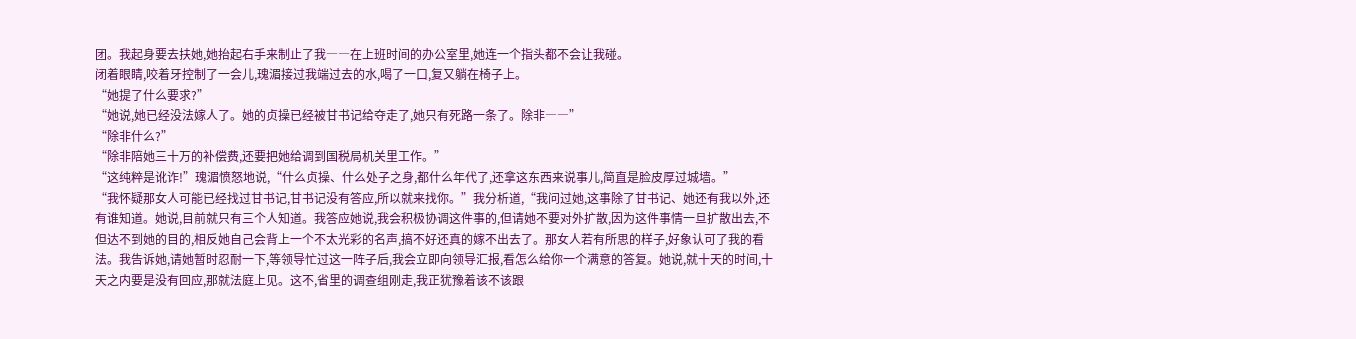团。我起身要去扶她,她抬起右手来制止了我――在上班时间的办公室里,她连一个指头都不会让我碰。
闭着眼睛,咬着牙控制了一会儿,瑰湄接过我端过去的水,喝了一口,复又躺在椅子上。
“她提了什么要求?”
“她说,她已经没法嫁人了。她的贞操已经被甘书记给夺走了,她只有死路一条了。除非――”
“除非什么?”
“除非陪她三十万的补偿费,还要把她给调到国税局机关里工作。”
“这纯粹是讹诈!”瑰湄愤怒地说,“什么贞操、什么处子之身,都什么年代了,还拿这东西来说事儿,简直是脸皮厚过城墙。”
“我怀疑那女人可能已经找过甘书记,甘书记没有答应,所以就来找你。”我分析道,“我问过她,这事除了甘书记、她还有我以外,还有谁知道。她说,目前就只有三个人知道。我答应她说,我会积极协调这件事的,但请她不要对外扩散,因为这件事情一旦扩散出去,不但达不到她的目的,相反她自己会背上一个不太光彩的名声,搞不好还真的嫁不出去了。那女人若有所思的样子,好象认可了我的看法。我告诉她,请她暂时忍耐一下,等领导忙过这一阵子后,我会立即向领导汇报,看怎么给你一个满意的答复。她说,就十天的时间,十天之内要是没有回应,那就法庭上见。这不,省里的调查组刚走,我正犹豫着该不该跟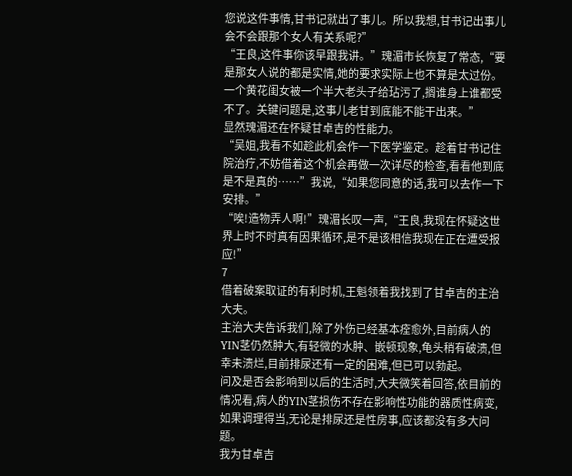您说这件事情,甘书记就出了事儿。所以我想,甘书记出事儿会不会跟那个女人有关系呢?”
“王良,这件事你该早跟我讲。”瑰湄市长恢复了常态,“要是那女人说的都是实情,她的要求实际上也不算是太过份。一个黄花闺女被一个半大老头子给玷污了,搁谁身上谁都受不了。关键问题是,这事儿老甘到底能不能干出来。”
显然瑰湄还在怀疑甘卓吉的性能力。
“吴姐,我看不如趁此机会作一下医学鉴定。趁着甘书记住院治疗,不妨借着这个机会再做一次详尽的检查,看看他到底是不是真的……”我说,“如果您同意的话,我可以去作一下安排。”
“唉!造物弄人啊!”瑰湄长叹一声,“王良,我现在怀疑这世界上时不时真有因果循环,是不是该相信我现在正在遭受报应!”
7
借着破案取证的有利时机,王魁领着我找到了甘卓吉的主治大夫。
主治大夫告诉我们,除了外伤已经基本痊愈外,目前病人的YIN茎仍然肿大,有轻微的水肿、嵌顿现象,龟头稍有破溃,但幸未溃烂,目前排尿还有一定的困难,但已可以勃起。
问及是否会影响到以后的生活时,大夫微笑着回答,依目前的情况看,病人的YIN茎损伤不存在影响性功能的器质性病变,如果调理得当,无论是排尿还是性房事,应该都没有多大问题。
我为甘卓吉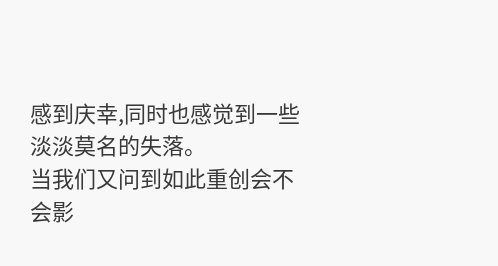感到庆幸,同时也感觉到一些淡淡莫名的失落。
当我们又问到如此重创会不会影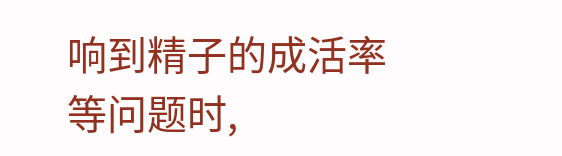响到精子的成活率等问题时,